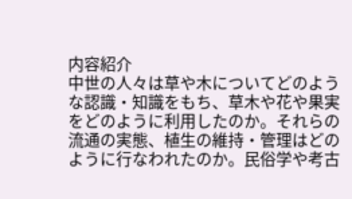内容紹介
中世の人々は草や木についてどのような認識・知識をもち、草木や花や果実をどのように利用したのか。それらの流通の実態、植生の維持・管理はどのように行なわれたのか。民俗学や考古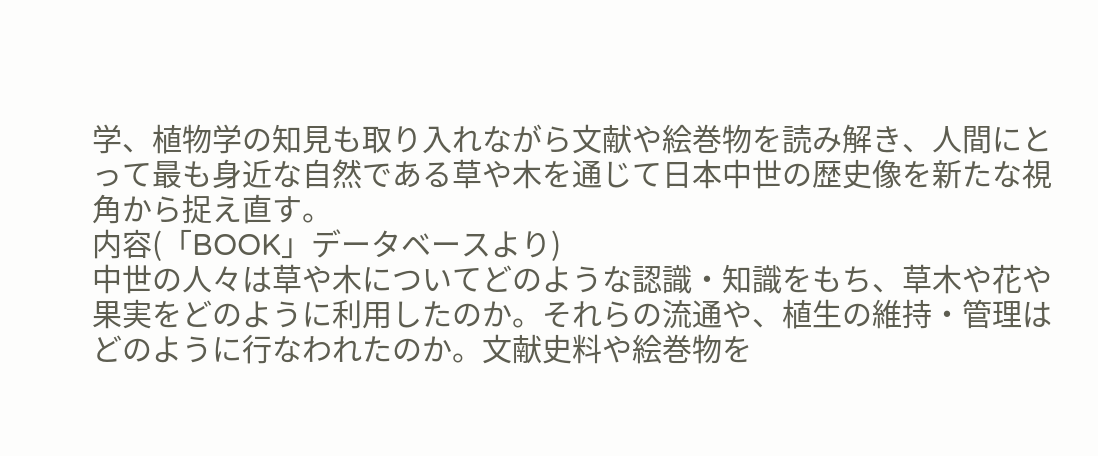学、植物学の知見も取り入れながら文献や絵巻物を読み解き、人間にとって最も身近な自然である草や木を通じて日本中世の歴史像を新たな視角から捉え直す。
内容(「BOOK」データベースより)
中世の人々は草や木についてどのような認識・知識をもち、草木や花や果実をどのように利用したのか。それらの流通や、植生の維持・管理はどのように行なわれたのか。文献史料や絵巻物を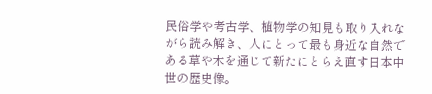民俗学や考古学、植物学の知見も取り入れながら読み解き、人にとって最も身近な自然である草や木を通じて新たにとらえ直す日本中世の歴史像。